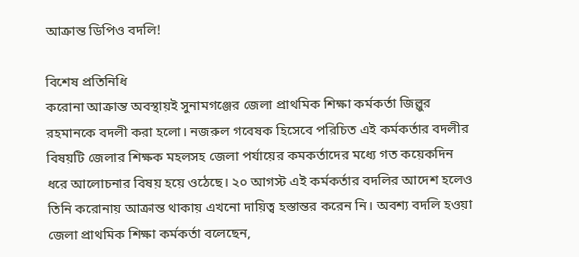আক্রান্ত ডিপিও বদলি!

বিশেষ প্রতিনিধি
করোনা আক্রান্ত অবস্থায়ই সুনামগঞ্জের জেলা প্রাথমিক শিক্ষা কর্মকর্তা জিল্লুর রহমানকে বদলী করা হলো। নজরুল গবেষক হিসেবে পরিচিত এই কর্মকর্তার বদলীর বিষয়টি জেলার শিক্ষক মহলসহ জেলা পর্যায়ের কমকর্তাদের মধ্যে গত কয়েকদিন ধরে আলোচনার বিষয় হয়ে ওঠেছে। ২০ আগস্ট এই কর্মকর্তার বদলির আদেশ হলেও তিনি করোনায় আক্রান্ত থাকায় এখনো দায়িত্ব হস্তান্তর করেন নি। অবশ্য বদলি হওয়া জেলা প্রাথমিক শিক্ষা কর্মকর্তা বলেছেন,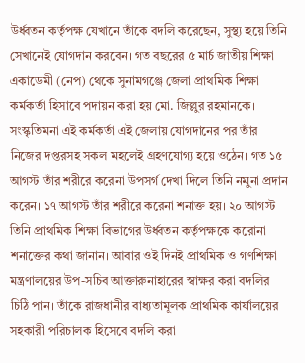উর্ধ্বতন কর্তৃপক্ষ যেখানে তাঁকে বদলি করেছেন, সুস্থ্য হয়ে তিনি সেখানেই যোগদান করবেন। গত বছরের ৫ মার্চ জাতীয় শিক্ষা একাডেমী (নেপ) থেকে সুনামগঞ্জে জেলা প্রাথমিক শিক্ষা কর্মকর্তা হিসাবে পদায়ন করা হয় মো. জিল্লুর রহমানকে। সংস্কৃতিমনা এই কর্মকর্তা এই জেলায় যোগদানের পর তাঁর নিজের দপ্তরসহ সকল মহলেই গ্রহণযোগ্য হয়ে ওঠেন। গত ১৫ আগস্ট তাঁর শরীরে করেনা উপসর্গ দেখা দিলে তিনি নমুনা প্রদান করেন। ১৭ আগস্ট তাঁর শরীরে করেনা শনাক্ত হয়। ২০ আগস্ট তিনি প্রাথমিক শিক্ষা বিভাগের উর্ধ্বতন কর্তৃপক্ষকে করোনা শনাক্তের কথা জানান। আবার ওই দিনই প্রাথমিক ও গণশিক্ষা মন্ত্রণালয়ের উপ-সচিব আক্তারুনাহারের স্বাক্ষর করা বদলির চিঠি পান। তাঁকে রাজধানীর বাধ্যতামূলক প্রাথমিক কার্যালয়ের সহকারী পরিচালক হিসেবে বদলি করা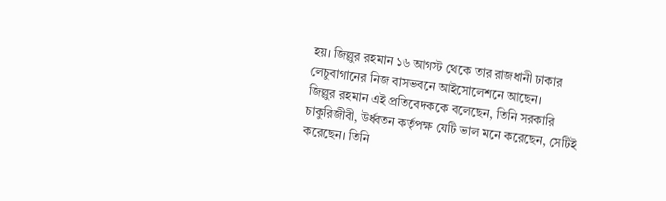হয়। জিল্লুর রহমান ১৬ আগস্ট থেকে তার রাজধানী ঢাকার লেচুবাগানের নিজ বাসভবনে আইসোলেশনে আছেন।
জিল্লুর রহমান এই প্রতিবেদককে বলেছেন, তিনি সরকারি চাকুরিজীবী, উর্ধ্বতন কর্তৃপক্ষ যেটি ভাল মনে করেছেন, সেটিই করেছেন। তিনি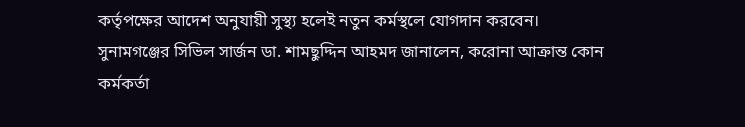কর্তৃপক্ষের আদেশ অনুযায়ী সুস্থ্য হলেই নতুন কর্মস্থলে যোগদান করবেন।
সুনামগঞ্জের সিভিল সার্জন ডা. শামছুদ্দিন আহমদ জানালেন, করোনা আক্রান্ত কোন কর্মকর্তা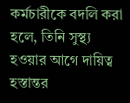কর্মচারীকে বদলি করা হলে, তিনি সুস্থ্য হওয়ার আগে দায়িত্ব হস্তান্তর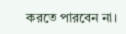করতে পারবেন না।